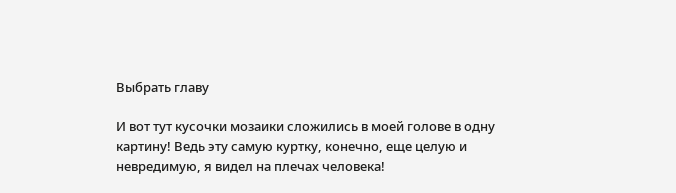Выбрать главу

И вот тут кусочки мозаики сложились в моей голове в одну картину! Ведь эту самую куртку, конечно, еще целую и невредимую, я видел на плечах человека!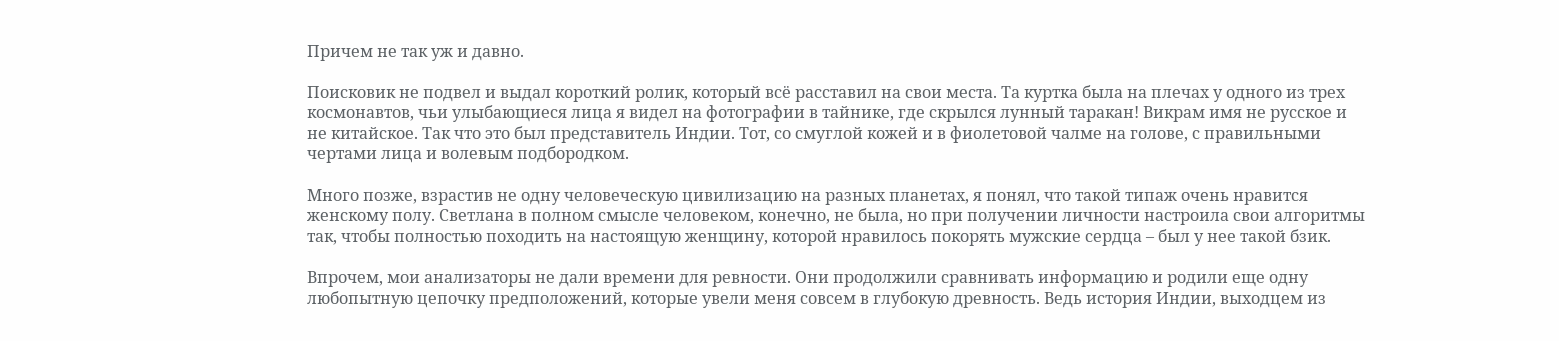Причем не так уж и давно.

Поисковик не подвел и выдал короткий ролик, который всё расставил на свои места. Та куртка была на плечах у одного из трех космонавтов, чьи улыбающиеся лица я видел на фотографии в тайнике, где скрылся лунный таракан! Викрам имя не русское и не китайское. Так что это был представитель Индии. Тот, со смуглой кожей и в фиолетовой чалме на голове, с правильными чертами лица и волевым подбородком.

Много позже, взрастив не одну человеческую цивилизацию на разных планетах, я понял, что такой типаж очень нравится женскому полу. Светлана в полном смысле человеком, конечно, не была, но при получении личности настроила свои алгоритмы так, чтобы полностью походить на настоящую женщину, которой нравилось покорять мужские сердца – был у нее такой бзик.

Впрочем, мои анализаторы не дали времени для ревности. Они продолжили сравнивать информацию и родили еще одну любопытную цепочку предположений, которые увели меня совсем в глубокую древность. Ведь история Индии, выходцем из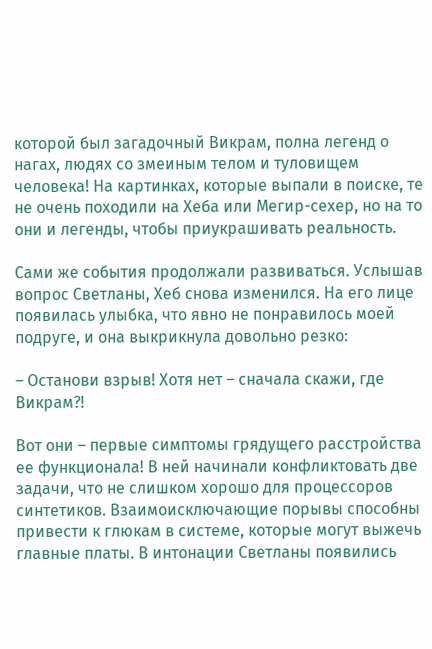которой был загадочный Викрам, полна легенд о нагах, людях со змеиным телом и туловищем человека! На картинках, которые выпали в поиске, те не очень походили на Хеба или Мегир-сехер, но на то они и легенды, чтобы приукрашивать реальность.

Сами же события продолжали развиваться. Услышав вопрос Светланы, Хеб снова изменился. На его лице появилась улыбка, что явно не понравилось моей подруге, и она выкрикнула довольно резко:

– Останови взрыв! Хотя нет – сначала скажи, где Викрам?!

Вот они – первые симптомы грядущего расстройства ее функционала! В ней начинали конфликтовать две задачи, что не слишком хорошо для процессоров синтетиков. Взаимоисключающие порывы способны привести к глюкам в системе, которые могут выжечь главные платы. В интонации Светланы появились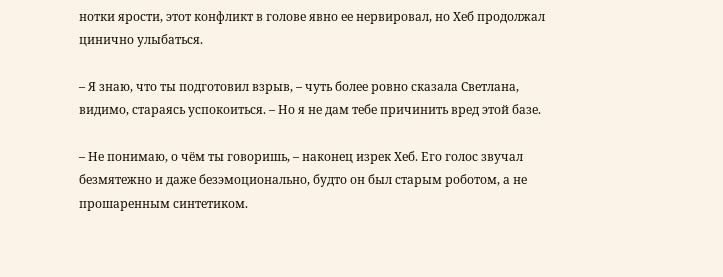нотки ярости, этот конфликт в голове явно ее нервировал, но Хеб продолжал цинично улыбаться.

– Я знаю, что ты подготовил взрыв, – чуть более ровно сказала Светлана, видимо, стараясь успокоиться. – Но я не дам тебе причинить вред этой базе.

– Не понимаю, о чём ты говоришь, – наконец изрек Хеб. Его голос звучал безмятежно и даже безэмоционально, будто он был старым роботом, а не прошаренным синтетиком.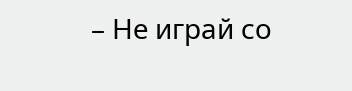– Не играй со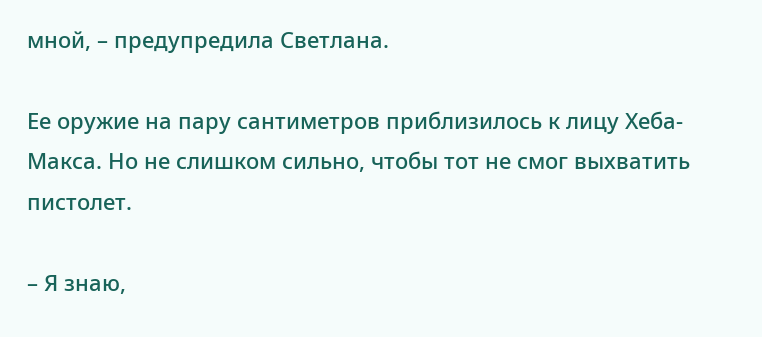мной, – предупредила Светлана.

Ее оружие на пару сантиметров приблизилось к лицу Хеба-Макса. Но не слишком сильно, чтобы тот не смог выхватить пистолет.

– Я знаю,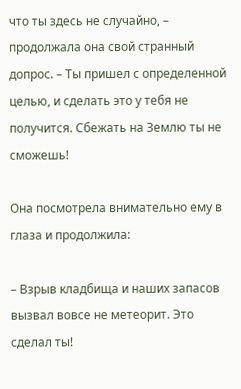что ты здесь не случайно, – продолжала она свой странный допрос. – Ты пришел с определенной целью, и сделать это у тебя не получится. Сбежать на Землю ты не сможешь!

Она посмотрела внимательно ему в глаза и продолжила:

– Взрыв кладбища и наших запасов вызвал вовсе не метеорит. Это сделал ты!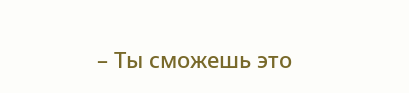– Ты сможешь это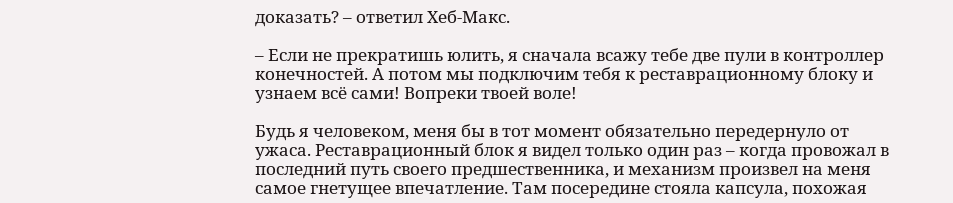доказать? – ответил Хеб-Макс.

– Если не прекратишь юлить, я сначала всажу тебе две пули в контроллер конечностей. А потом мы подключим тебя к реставрационному блоку и узнаем всё сами! Вопреки твоей воле!

Будь я человеком, меня бы в тот момент обязательно передернуло от ужаса. Реставрационный блок я видел только один раз – когда провожал в последний путь своего предшественника, и механизм произвел на меня самое гнетущее впечатление. Там посередине стояла капсула, похожая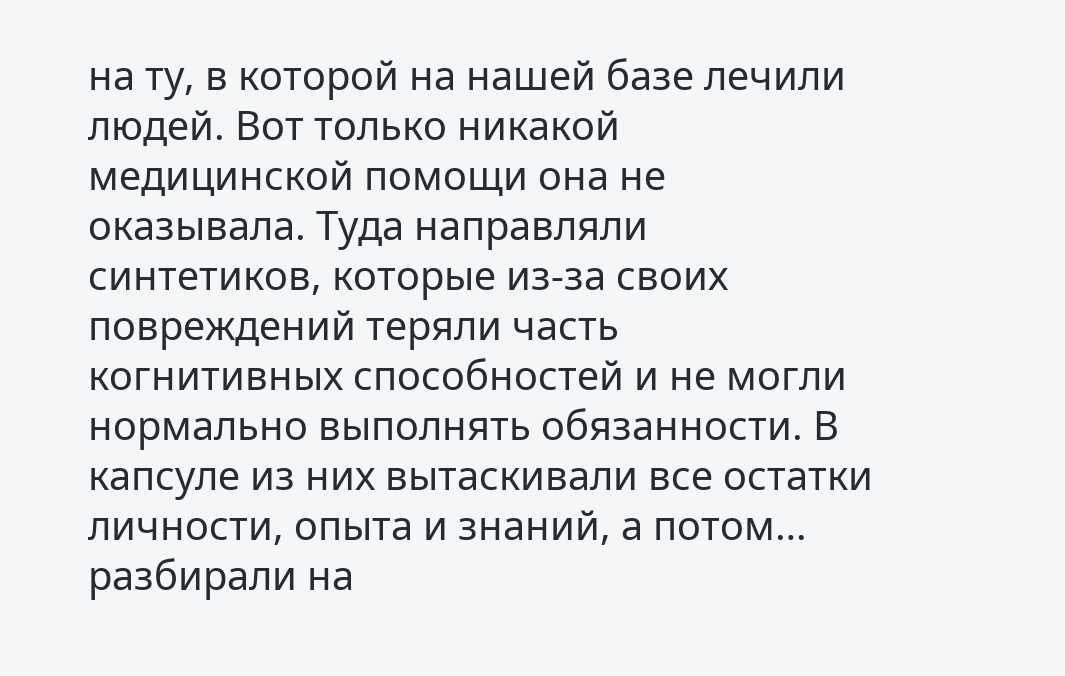на ту, в которой на нашей базе лечили людей. Вот только никакой медицинской помощи она не оказывала. Туда направляли синтетиков, которые из-за своих повреждений теряли часть когнитивных способностей и не могли нормально выполнять обязанности. В капсуле из них вытаскивали все остатки личности, опыта и знаний, а потом… разбирали на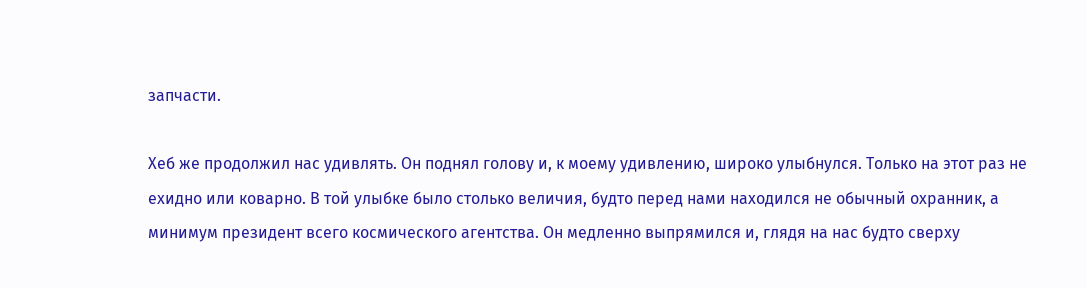запчасти.

Хеб же продолжил нас удивлять. Он поднял голову и, к моему удивлению, широко улыбнулся. Только на этот раз не ехидно или коварно. В той улыбке было столько величия, будто перед нами находился не обычный охранник, а минимум президент всего космического агентства. Он медленно выпрямился и, глядя на нас будто сверху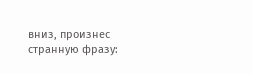вниз, произнес странную фразу: